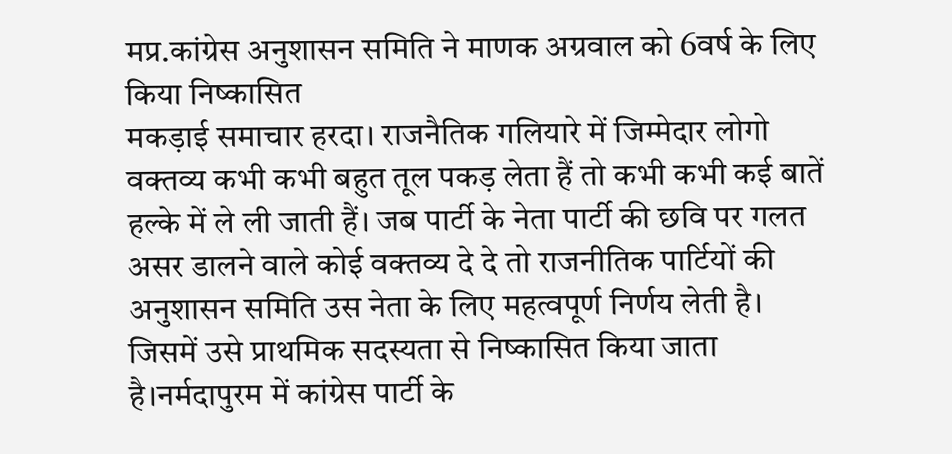मप्र.कांग्रेस अनुशासन समिति ने माणक अग्रवाल को 6वर्ष के लिए किया निष्कासित
मकड़ाई समाचार हरदा। राजनैतिक गलियारे में जिम्मेदार लोगो वक्तव्य कभी कभी बहुत तूल पकड़ लेता हैं तो कभी कभी कई बातें हल्के में ले ली जाती हैं। जब पार्टी के नेता पार्टी की छवि पर गलत असर डालने वाले कोई वक्तव्य दे दे तो राजनीतिक पार्टियों की अनुशासन समिति उस नेता के लिए महत्वपूर्ण निर्णय लेती है। जिसमें उसे प्राथमिक सदस्यता से निष्कासित किया जाता है।नर्मदापुरम में कांग्रेस पार्टी के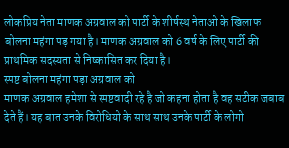लोकप्रिय नेता माणक अग्रवाल को पार्टी के शीर्षस्थ नेताओ के खिलाफ बोलना महंगा पड़ गया है। माणक अग्रवाल को 6 वर्ष के लिए पार्टी की प्राथमिक सदस्यता से निष्कासित कर दिया है।
स्पष्ट बोलना महंगा पड़ा अग्रवाल को
माणक अग्रवाल हमेशा से स्पष्टवादी रहे है जो कहना होता है वह सटीक जबाब देते हैं। यह बात उनके विरोधियो के साथ साथ उनके पार्टी के लोगो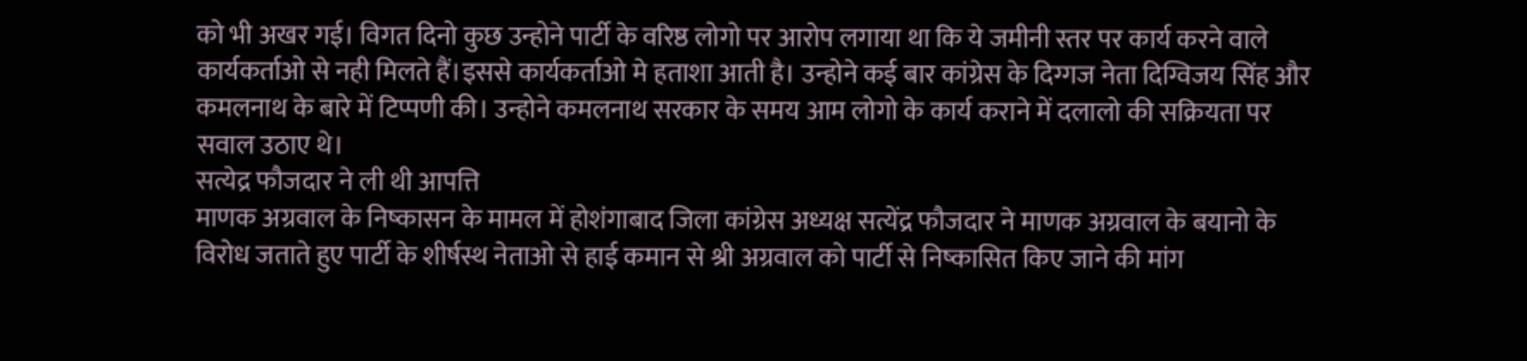को भी अखर गई। विगत दिनो कुछ उन्होने पार्टी के वरिष्ठ लोगो पर आरोप लगाया था कि ये जमीनी स्तर पर कार्य करने वाले कार्यकर्ताओ से नही मिलते हैं।इससे कार्यकर्ताओ मे हताशा आती है। उन्होने कई बार कांग्रेस के दिग्गज नेता दिग्विजय सिंह और कमलनाथ के बारे में टिप्पणी की। उन्होने कमलनाथ सरकार के समय आम लोगो के कार्य कराने में दलालो की सक्रियता पर सवाल उठाए थे।
सत्येद्र फौजदार ने ली थी आपत्ति
माणक अग्रवाल के निष्कासन के मामल में होशंगाबाद जिला कांग्रेस अध्यक्ष सत्येंद्र फौजदार ने माणक अग्रवाल के बयानो के विरोध जताते हुए पार्टी के शीर्षस्थ नेताओ से हाई कमान से श्री अग्रवाल को पार्टी से निष्कासित किए जाने की मांग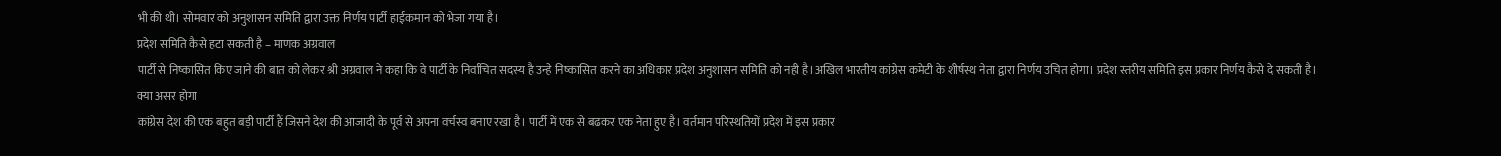भी की थी। सोमवार को अनुशासन समिति द्वारा उक्त निर्णय पार्टी हाईकमान को भेजा गया है।
प्रदेश समिति कैसे हटा सकती है – माणक अग्रवाल
पार्टी से निष्कासित किए जाने की बात को लेकर श्री अग्रवाल ने कहा कि वे पार्टी के निर्वाचित सदस्य है उन्हे निष्कासित करने का अधिकार प्रदेश अनुशासन समिति को नही है।अखिल भारतीय कांग्रेस कमेटी के शीर्षस्थ नेता द्वारा निर्णय उचित होगा। प्रदेश स्तरीय समिति इस प्रकार निर्णय कैसे दे सकती है।
क्या असर होगा
कांग्रेस देश की एक बहुत बड़ी पार्टी हैं जिसने देश की आजादी के पूर्व से अपना वर्चस्व बनाए रखा है। पार्टी में एक से बढकर एक नेता हुए है। वर्तमान परिस्थतियों प्रदेश में इस प्रकार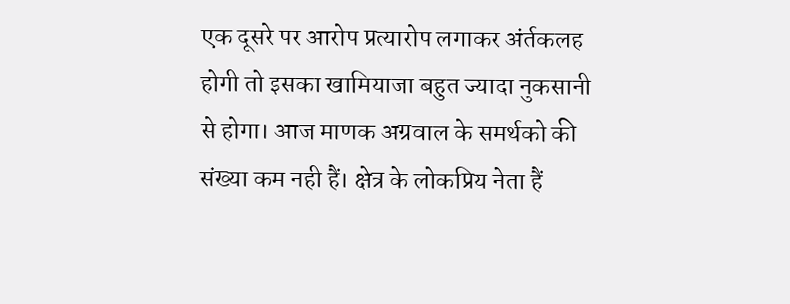एक दूसरे पर आरोप प्रत्यारोप लगाकर अंर्तकलह होगी तो इसका खामियाजा बहुत ज्यादा नुकसानी से होगा। आज माणक अग्रवाल के समर्थको की संख्या कम नही हैं। क्षेत्र के लोकप्रिय नेता हैं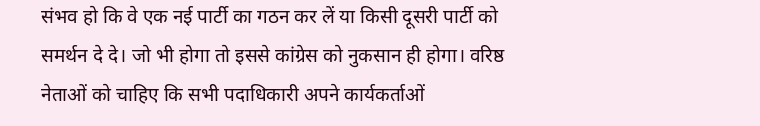संभव हो कि वे एक नई पार्टी का गठन कर लें या किसी दूसरी पार्टी को समर्थन दे दे। जो भी होगा तो इससे कांग्रेस को नुकसान ही होगा। वरिष्ठ नेताओं को चाहिए कि सभी पदाधिकारी अपने कार्यकर्ताओं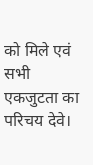को मिले एवं सभी एकजुटता का परिचय देवे।